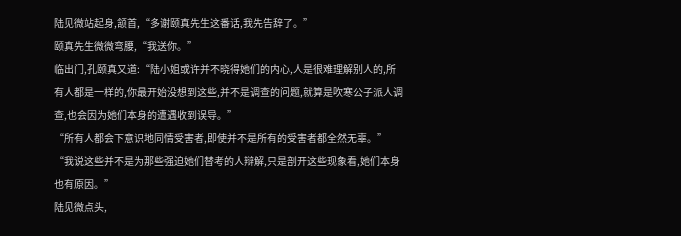陆见微站起身,颔首,“多谢颐真先生这番话,我先告辞了。”
颐真先生微微弯腰,“我送你。”
临出门,孔颐真又道:“陆小姐或许并不晓得她们的内心,人是很难理解别人的,所有人都是一样的,你最开始没想到这些,并不是调查的问题,就算是吹寒公子派人调查,也会因为她们本身的遭遇收到误导。”
“所有人都会下意识地同情受害者,即使并不是所有的受害者都全然无辜。”
“我说这些并不是为那些强迫她们替考的人辩解,只是剖开这些现象看,她们本身也有原因。”
陆见微点头,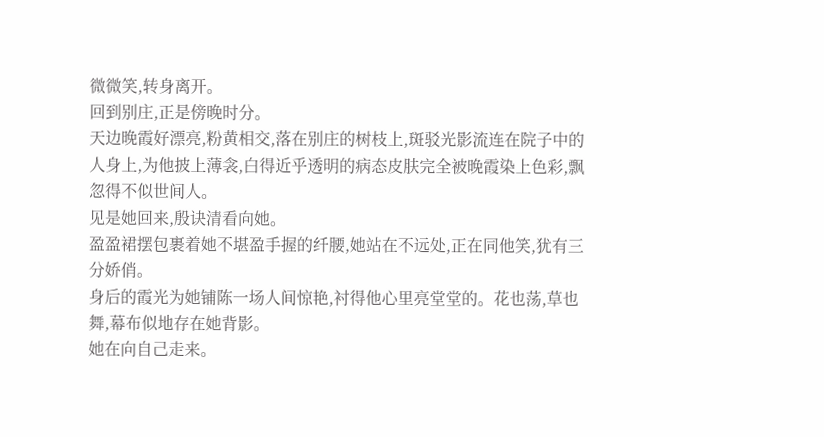微微笑,转身离开。
回到别庄,正是傍晚时分。
天边晚霞好漂亮,粉黄相交,落在别庄的树枝上,斑驳光影流连在院子中的人身上,为他披上薄衾,白得近乎透明的病态皮肤完全被晚霞染上色彩,飘忽得不似世间人。
见是她回来,殷诀清看向她。
盈盈裙摆包裹着她不堪盈手握的纤腰,她站在不远处,正在同他笑,犹有三分娇俏。
身后的霞光为她铺陈一场人间惊艳,衬得他心里亮堂堂的。花也荡,草也舞,幕布似地存在她背影。
她在向自己走来。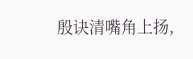殷诀清嘴角上扬,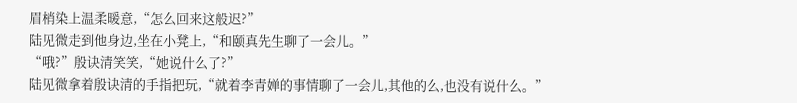眉梢染上温柔暖意,“怎么回来这般迟?”
陆见微走到他身边,坐在小凳上,“和颐真先生聊了一会儿。”
“哦?”殷诀清笑笑,“她说什么了?”
陆见微拿着殷诀清的手指把玩,“就着李青婵的事情聊了一会儿,其他的么,也没有说什么。”